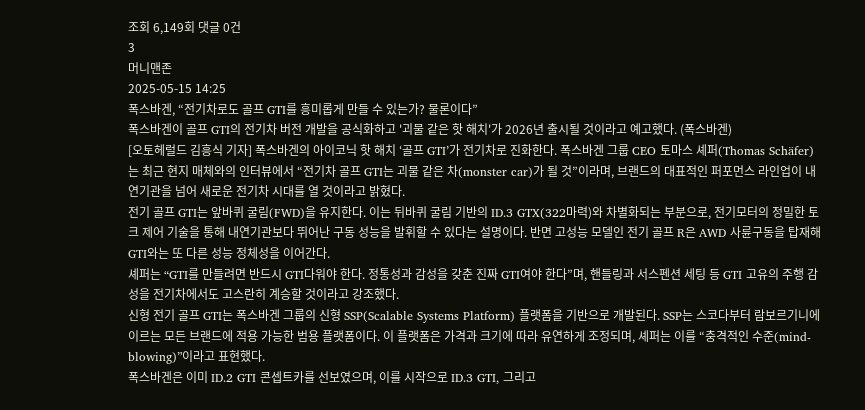조회 6,149회 댓글 0건
3
머니맨존
2025-05-15 14:25
폭스바겐, “전기차로도 골프 GTI를 흥미롭게 만들 수 있는가? 물론이다”
폭스바겐이 골프 GTI의 전기차 버전 개발을 공식화하고 '괴물 같은 핫 해치'가 2026년 출시될 것이라고 예고했다. (폭스바겐)
[오토헤럴드 김흥식 기자] 폭스바겐의 아이코닉 핫 해치 ‘골프 GTI’가 전기차로 진화한다. 폭스바겐 그룹 CEO 토마스 셰퍼(Thomas Schäfer)는 최근 현지 매체와의 인터뷰에서 “전기차 골프 GTI는 괴물 같은 차(monster car)가 될 것”이라며, 브랜드의 대표적인 퍼포먼스 라인업이 내연기관을 넘어 새로운 전기차 시대를 열 것이라고 밝혔다.
전기 골프 GTI는 앞바퀴 굴림(FWD)을 유지한다. 이는 뒤바퀴 굴림 기반의 ID.3 GTX(322마력)와 차별화되는 부분으로, 전기모터의 정밀한 토크 제어 기술을 통해 내연기관보다 뛰어난 구동 성능을 발휘할 수 있다는 설명이다. 반면 고성능 모델인 전기 골프 R은 AWD 사륜구동을 탑재해 GTI와는 또 다른 성능 정체성을 이어간다.
셰퍼는 “GTI를 만들려면 반드시 GTI다워야 한다. 정통성과 감성을 갖춘 진짜 GTI여야 한다”며, 핸들링과 서스펜션 세팅 등 GTI 고유의 주행 감성을 전기차에서도 고스란히 계승할 것이라고 강조했다.
신형 전기 골프 GTI는 폭스바겐 그룹의 신형 SSP(Scalable Systems Platform) 플랫폼을 기반으로 개발된다. SSP는 스코다부터 람보르기니에 이르는 모든 브랜드에 적용 가능한 범용 플랫폼이다. 이 플랫폼은 가격과 크기에 따라 유연하게 조정되며, 셰퍼는 이를 “충격적인 수준(mind-blowing)”이라고 표현했다.
폭스바겐은 이미 ID.2 GTI 콘셉트카를 선보였으며, 이를 시작으로 ID.3 GTI, 그리고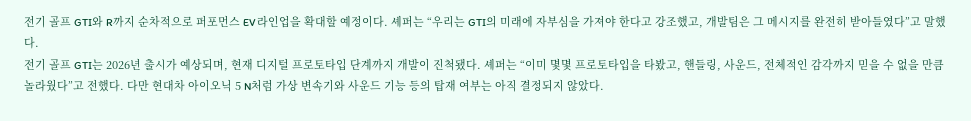전기 골프 GTI와 R까지 순차적으로 퍼포먼스 EV 라인업을 확대할 예정이다. 셰퍼는 “우리는 GTI의 미래에 자부심을 가져야 한다고 강조했고, 개발팀은 그 메시지를 완전히 받아들였다”고 말했다.
전기 골프 GTI는 2026년 출시가 예상되며, 현재 디지털 프로토타입 단계까지 개발이 진척됐다. 셰퍼는 “이미 몇몇 프로토타입을 타봤고, 핸들링, 사운드, 전체적인 감각까지 믿을 수 없을 만큼 놀라웠다”고 전했다. 다만 현대차 아이오닉 5 N처럼 가상 변속기와 사운드 기능 등의 탑재 여부는 아직 결정되지 않았다.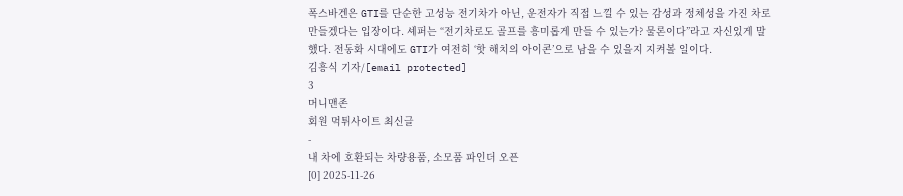폭스바겐은 GTI를 단순한 고성능 전기차가 아닌, 운전자가 직접 느낄 수 있는 감성과 정체성을 가진 차로 만들겠다는 입장이다. 셰퍼는 “전기차로도 골프를 흥미롭게 만들 수 있는가? 물론이다”라고 자신있게 말했다. 전동화 시대에도 GTI가 여전히 ‘핫 해치의 아이콘’으로 남을 수 있을지 지켜볼 일이다.
김흥식 기자/[email protected]
3
머니맨존
회원 먹튀사이트 최신글
-
내 차에 호환되는 차량용품, 소모품 파인더 오픈
[0] 2025-11-26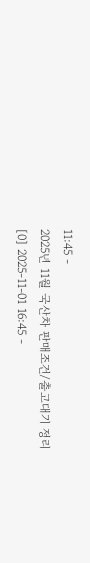11:45 -
2025년 11월 국산차 판매조건/출고대기 정리
[0] 2025-11-01 16:45 -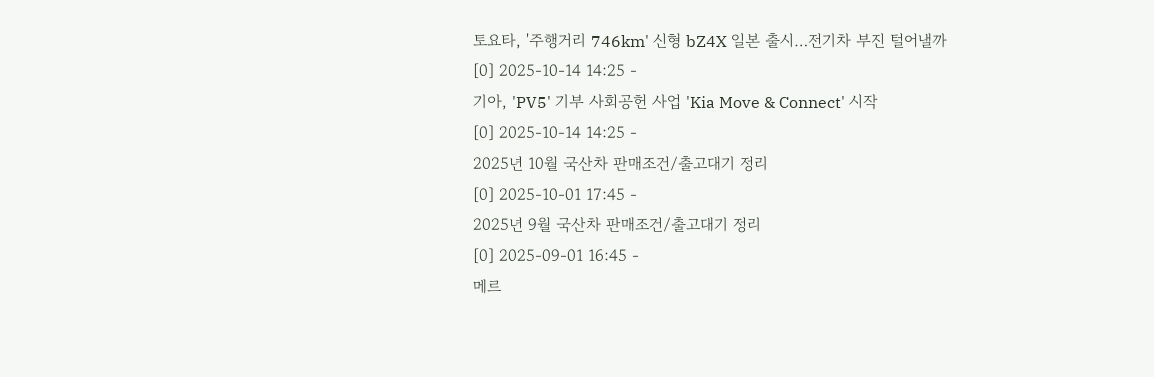토요타, '주행거리 746km' 신형 bZ4X 일본 출시…전기차 부진 털어낼까
[0] 2025-10-14 14:25 -
기아, 'PV5' 기부 사회공헌 사업 'Kia Move & Connect' 시작
[0] 2025-10-14 14:25 -
2025년 10월 국산차 판매조건/출고대기 정리
[0] 2025-10-01 17:45 -
2025년 9월 국산차 판매조건/출고대기 정리
[0] 2025-09-01 16:45 -
메르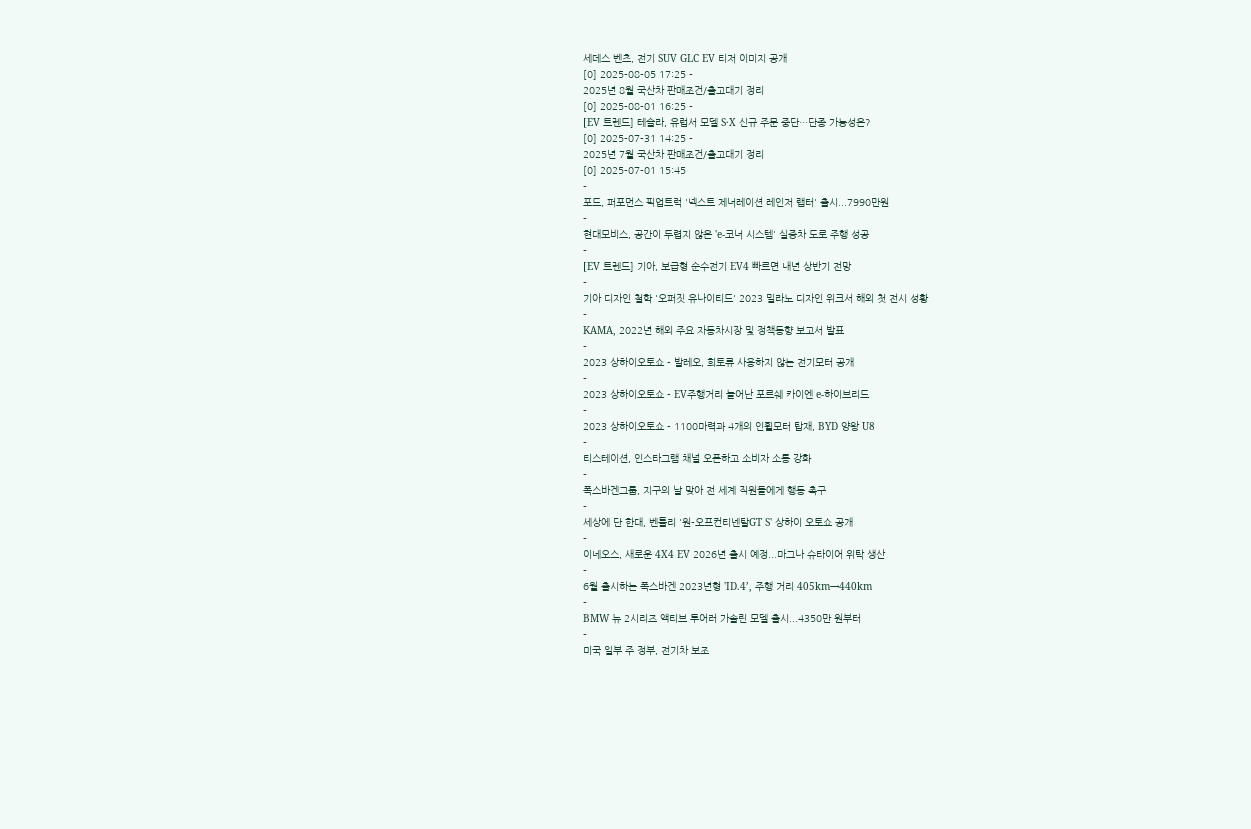세데스 벤츠, 전기 SUV GLC EV 티저 이미지 공개
[0] 2025-08-05 17:25 -
2025년 8월 국산차 판매조건/출고대기 정리
[0] 2025-08-01 16:25 -
[EV 트렌드] 테슬라, 유럽서 모델 S·X 신규 주문 중단…단종 가능성은?
[0] 2025-07-31 14:25 -
2025년 7월 국산차 판매조건/출고대기 정리
[0] 2025-07-01 15:45
-
포드, 퍼포먼스 픽업트럭 '넥스트 제너레이션 레인저 랩터' 출시...7990만원
-
현대모비스, 공간이 두렵지 않은 'e-코너 시스템' 실증차 도로 주행 성공
-
[EV 트렌드] 기아, 보급형 순수전기 EV4 빠르면 내년 상반기 전망
-
기아 디자인 철학 '오퍼짓 유나이티드' 2023 밀라노 디자인 위크서 해외 첫 전시 성황
-
KAMA, 2022년 해외 주요 자동차시장 및 정책동향 보고서 발표
-
2023 상하이오토쇼 - 발레오, 희토류 사용하지 않는 전기모터 공개
-
2023 상하이오토쇼 - EV주행거리 늘어난 포르쉐 카이엔 e-하이브리드
-
2023 상하이오토쇼 - 1100마력과 4개의 인휠모터 탑재, BYD 양왕 U8
-
티스테이션, 인스타그램 채널 오픈하고 소비자 소통 강화
-
폭스바겐그룹, 지구의 날 맞아 전 세계 직원들에게 행동 촉구
-
세상에 단 한대, 벤틀리 '원-오프컨티넨탈GT S' 상하이 오토쇼 공개
-
이네오스, 새로운 4X4 EV 2026년 출시 예정...마그나 슈타이어 위탁 생산
-
6월 출시하는 폭스바겐 2023년형 'ID.4’, 주행 거리 405km→440km
-
BMW 뉴 2시리즈 액티브 투어러 가솔린 모델 출시...4350만 원부터
-
미국 일부 주 정부, 전기차 보조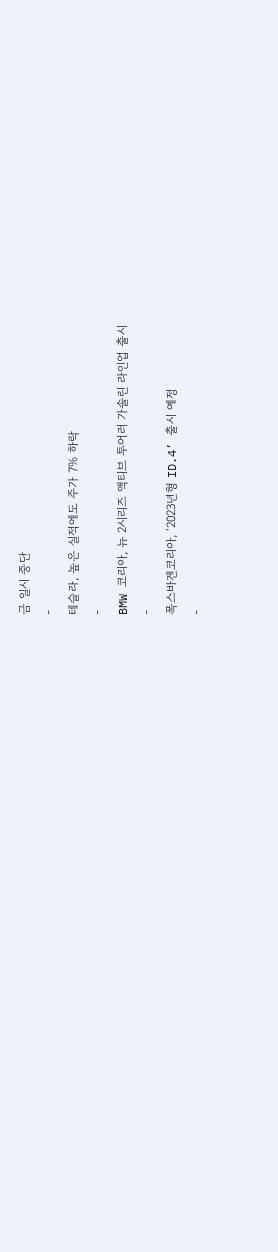금 일시 중단
-
테슬라, 높은 실적에도 주가 7% 하락
-
BMW 코리아, 뉴 2시리즈 액티브 투어러 가솔린 라인업 출시
-
폭스바겐코리아, ‘2023년형 ID.4’ 출시 예정
-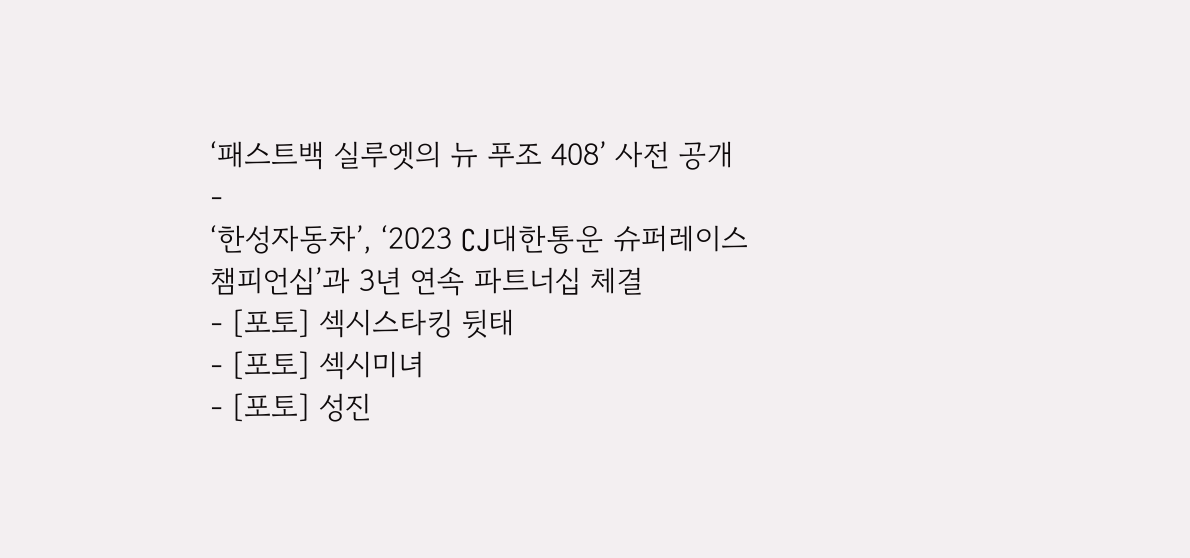‘패스트백 실루엣의 뉴 푸조 408’ 사전 공개
-
‘한성자동차’, ‘2023 CJ대한통운 슈퍼레이스 챔피언십’과 3년 연속 파트너십 체결
- [포토] 섹시스타킹 뒷태
- [포토] 섹시미녀
- [포토] 성진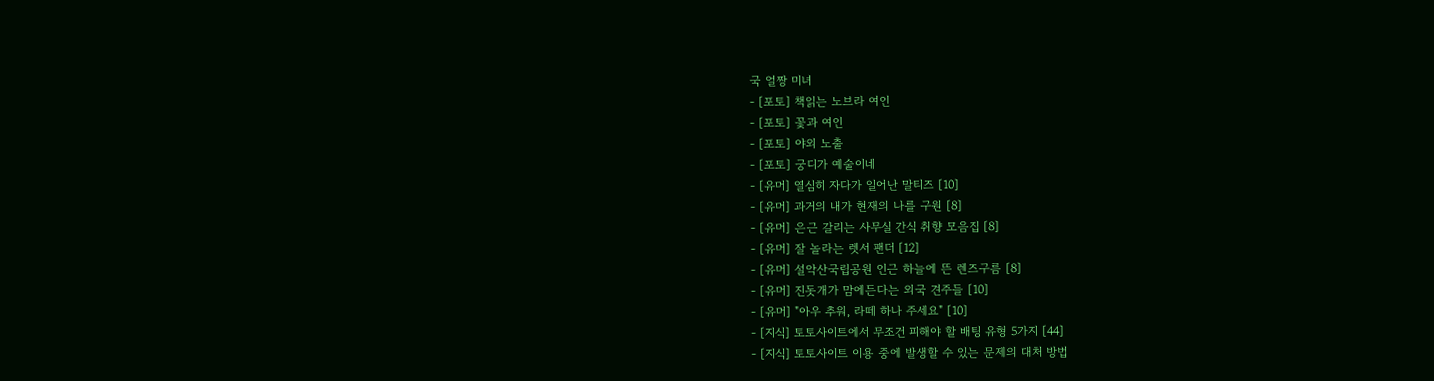국 얼짱 미녀
- [포토] 책읽는 노브라 여인
- [포토] 꽃과 여인
- [포토] 야외 노출
- [포토] 궁디가 예술이네
- [유머] 열심히 자다가 일어난 말티즈 [10]
- [유머] 과거의 내가 현재의 나를 구원 [8]
- [유머] 은근 갈리는 사무실 간식 취향 모음집 [8]
- [유머] 잘 놀라는 렛서 팬더 [12]
- [유머] 설악산국립공원 인근 하늘에 뜬 렌즈구름 [8]
- [유머] 진돗개가 맘에든다는 외국 견주들 [10]
- [유머] "아우 추워, 라떼 하나 주세요" [10]
- [지식] 토토사이트에서 무조건 피해야 할 배팅 유형 5가지 [44]
- [지식] 토토사이트 이용 중에 발생할 수 있는 문제의 대처 방법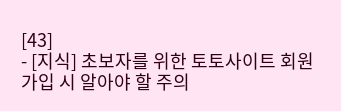[43]
- [지식] 초보자를 위한 토토사이트 회원가입 시 알아야 할 주의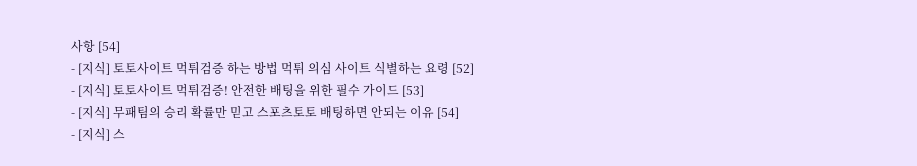사항 [54]
- [지식] 토토사이트 먹튀검증 하는 방법 먹튀 의심 사이트 식별하는 요령 [52]
- [지식] 토토사이트 먹튀검증! 안전한 배팅을 위한 필수 가이드 [53]
- [지식] 무패팀의 승리 확률만 믿고 스포츠토토 배팅하면 안되는 이유 [54]
- [지식] 스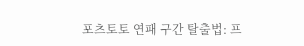포츠토토 연패 구간 탈출법: 프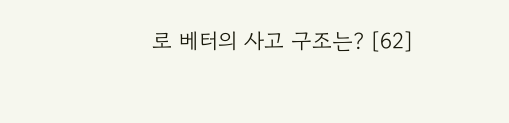로 베터의 사고 구조는? [62]